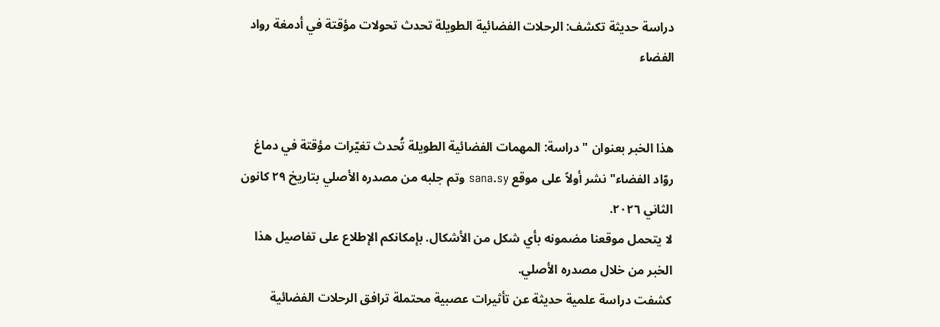دراسة حديثة تكشف: الرحلات الفضائية الطويلة تحدث تحولات مؤقتة في أدمغة رواد الفضاء


هذا الخبر بعنوان "دراسة: المهمات الفضائية الطويلة تُحدث تغيّرات مؤقتة في دماغ روّاد الفضاء" نشر أولاً على موقع sana.sy وتم جلبه من مصدره الأصلي بتاريخ ٢٩ كانون الثاني ٢٠٢٦.
لا يتحمل موقعنا مضمونه بأي شكل من الأشكال. بإمكانكم الإطلاع على تفاصيل هذا الخبر من خلال مصدره الأصلي.
كشفت دراسة علمية حديثة عن تأثيرات عصبية محتملة ترافق الرحلات الفضائية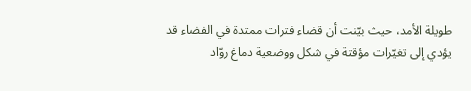طويلة الأمد، حيث بيّنت أن قضاء فترات ممتدة في الفضاء قد يؤدي إلى تغيّرات مؤقتة في شكل ووضعية دماغ روّاد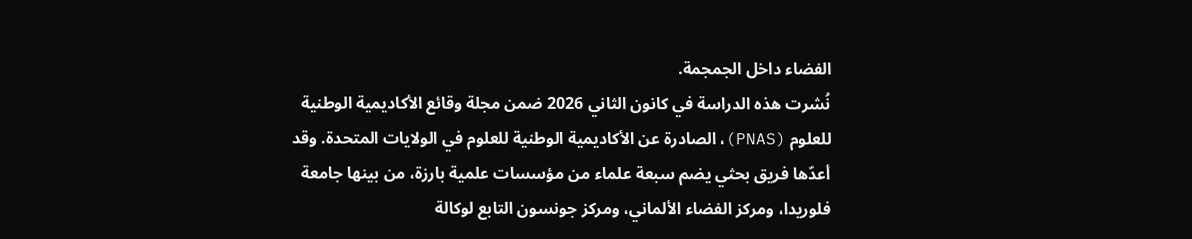الفضاء داخل الجمجمة.
نُشرت هذه الدراسة في كانون الثاني 2026 ضمن مجلة وقائع الأكاديمية الوطنية للعلوم (PNAS)، الصادرة عن الأكاديمية الوطنية للعلوم في الولايات المتحدة. وقد أعدّها فريق بحثي يضم سبعة علماء من مؤسسات علمية بارزة، من بينها جامعة فلوريدا، ومركز الفضاء الألماني، ومركز جونسون التابع لوكالة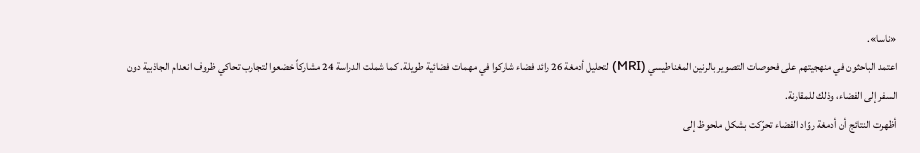«ناسا».
اعتمد الباحثون في منهجيتهم على فحوصات التصوير بالرنين المغناطيسي (MRI) لتحليل أدمغة 26 رائد فضاء شاركوا في مهمات فضائية طويلة. كما شملت الدراسة 24 مشاركاً خضعوا لتجارب تحاكي ظروف انعدام الجاذبية دون السفر إلى الفضاء، وذلك للمقارنة.
أظهرت النتائج أن أدمغة روّاد الفضاء تحرّكت بشكل ملحوظ إلى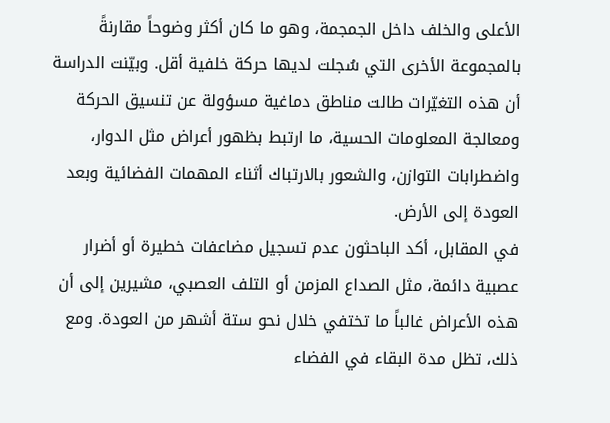الأعلى والخلف داخل الجمجمة، وهو ما كان أكثر وضوحاً مقارنةً بالمجموعة الأخرى التي سُجلت لديها حركة خلفية أقل. وبيّنت الدراسة أن هذه التغيّرات طالت مناطق دماغية مسؤولة عن تنسيق الحركة ومعالجة المعلومات الحسية، ما ارتبط بظهور أعراض مثل الدوار، واضطرابات التوازن، والشعور بالارتباك أثناء المهمات الفضائية وبعد العودة إلى الأرض.
في المقابل، أكد الباحثون عدم تسجيل مضاعفات خطيرة أو أضرار عصبية دائمة، مثل الصداع المزمن أو التلف العصبي، مشيرين إلى أن هذه الأعراض غالباً ما تختفي خلال نحو ستة أشهر من العودة. ومع ذلك، تظل مدة البقاء في الفضاء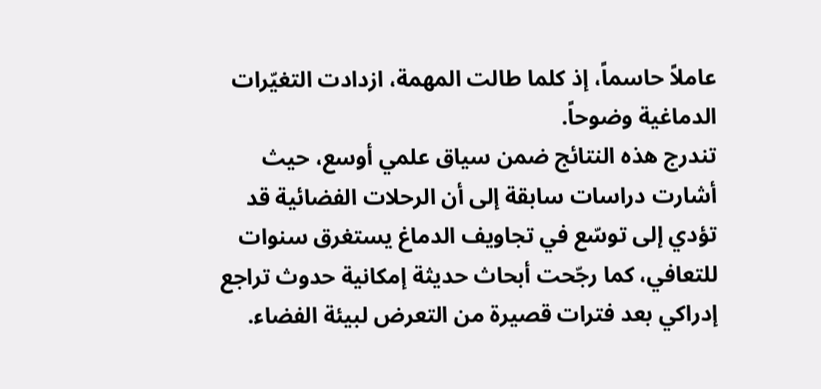عاملاً حاسماً، إذ كلما طالت المهمة، ازدادت التغيّرات الدماغية وضوحاً.
تندرج هذه النتائج ضمن سياق علمي أوسع، حيث أشارت دراسات سابقة إلى أن الرحلات الفضائية قد تؤدي إلى توسّع في تجاويف الدماغ يستغرق سنوات للتعافي، كما رجّحت أبحاث حديثة إمكانية حدوث تراجع إدراكي بعد فترات قصيرة من التعرض لبيئة الفضاء.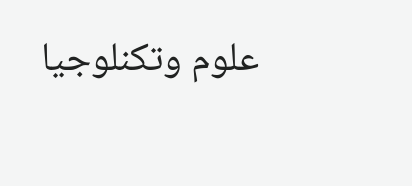علوم وتكنلوجيا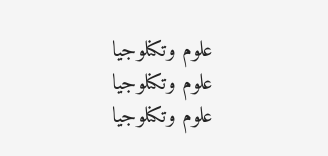علوم وتكنلوجيا
علوم وتكنلوجيا
علوم وتكنلوجيا